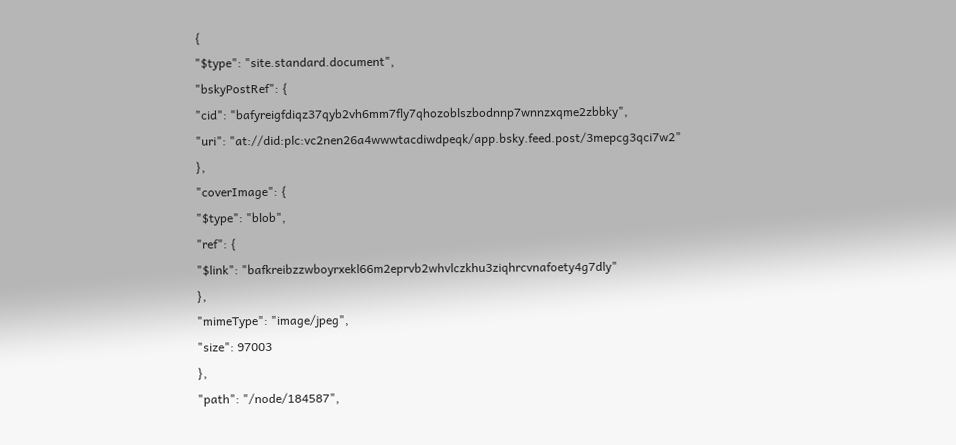{
"$type": "site.standard.document",
"bskyPostRef": {
"cid": "bafyreigfdiqz37qyb2vh6mm7fly7qhozoblszbodnnp7wnnzxqme2zbbky",
"uri": "at://did:plc:vc2nen26a4wwwtacdiwdpeqk/app.bsky.feed.post/3mepcg3qci7w2"
},
"coverImage": {
"$type": "blob",
"ref": {
"$link": "bafkreibzzwboyrxekl66m2eprvb2whvlczkhu3ziqhrcvnafoety4g7dly"
},
"mimeType": "image/jpeg",
"size": 97003
},
"path": "/node/184587",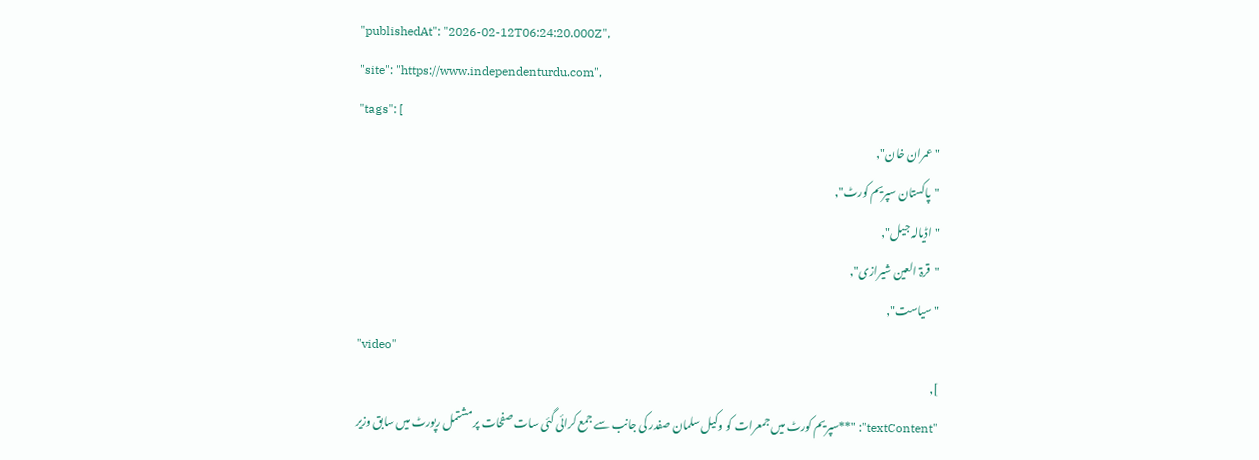"publishedAt": "2026-02-12T06:24:20.000Z",
"site": "https://www.independenturdu.com",
"tags": [
"عمران خان",
"پاکستان سپریم کورٹ",
"اڈیالہ جیل",
"قرۃ العین شیرازی",
"سیاست",
"video"
],
"textContent": "**سپریم کورٹ میں جمعرات کو وکیل سلمان صفدر کی جانب سے جمع کرائی گئی سات صفحات پر مشتمل رپورٹ میں سابق وزیر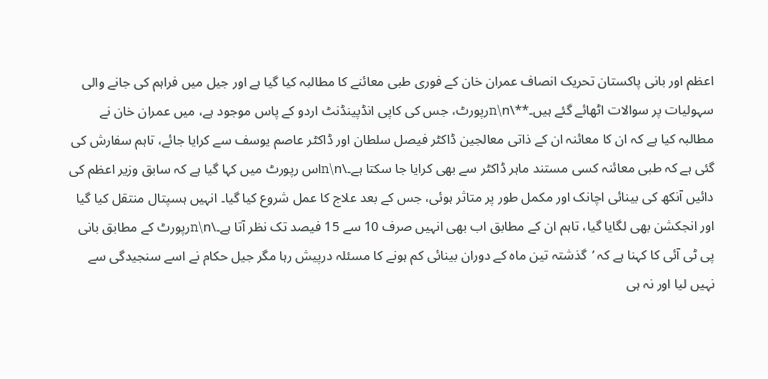اعظم اور بانی پاکستان تحریک انصاف عمران خان کے فوری طبی معائنے کا مطالبہ کیا گیا ہے اور جیل میں فراہم کی جانے والی سہولیات پر سوالات اٹھائے گئے ہیں۔**\n\nرپورٹ، جس کی کاپی انڈپینڈنٹ اردو کے پاس موجود ہے، میں عمران خان نے مطالبہ کیا ہے کہ ان کا معائنہ ان کے ذاتی معالجین ڈاکٹر فیصل سلطان اور ڈاکٹر عاصم یوسف سے کرایا جائے، تاہم سفارش کی گئی ہے کہ طبی معائنہ کسی مستند ماہر ڈاکٹر سے بھی کرایا جا سکتا ہے۔\n\nاس رپورٹ میں کہا گیا ہے کہ سابق وزیر اعظم کی دائیں آنکھ کی بینائی اچانک اور مکمل طور پر متاثر ہوئی، جس کے بعد علاج کا عمل شروع کیا گیا۔ انہیں ہسپتال منتقل کیا گیا اور انجکشن بھی لگایا گیا، تاہم ان کے مطابق اب بھی انہیں صرف 10 سے 15 فیصد تک نظر آتا ہے۔\n\nرپورٹ کے مطابق بانی پی ٹی آئی کا کہنا ہے کہ ’گذشتہ تین ماہ کے دوران بینائی کم ہونے کا مسئلہ درپیش رہا مگر جیل حکام نے اسے سنجیدگی سے نہیں لیا اور نہ ہی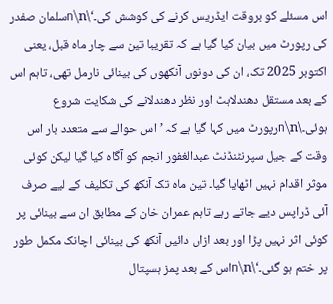اس مسئلے کو بروقت ایڈریس کرنے کی کوشش کی۔‘\n\nسلمان صفدر کی رپورٹ میں بیان کیا گیا ہے کہ تقریبا تین سے چار ماہ قبل، یعنی اکتوبر 2025 تک، ان کی دونوں آنکھوں کی بینائی نارمل تھی، تاہم اس کے بعد مستقل دھندلاہٹ اور نظر دھندلانے کی شکایت شروع ہوئی۔\n\nرپورٹ میں کہا گیا ہے کہ ’اس حوالے سے متعدد بار اس وقت کے جیل سپرنٹنڈنٹ عبدالغفور انجم کو آگاہ کیا گیا لیکن کوئی موثر اقدام نہیں اٹھایا گیا۔ تین ماہ تک آنکھ کی تکلیف کے لیے صرف آئی ڈراپس دیے جاتے رہے تاہم عمران خان کے مطابق ان سے بینائی پر کوئی اثر نہیں پڑا اور بعد ازاں دائیں آنکھ کی بینائی اچانک مکمل طور پر ختم ہو گئی۔‘\n\nاس کے بعد پمز ہسپتال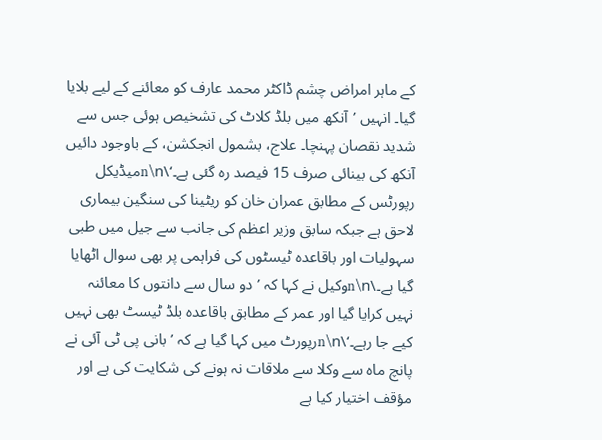کے ماہر امراض چشم ڈاکٹر محمد عارف کو معائنے کے لیے بلایا گیا۔ انہیں ’آنکھ میں بلڈ کلاٹ کی تشخیص ہوئی جس سے شدید نقصان پہنچا۔ علاج، بشمول انجکشن، کے باوجود دائیں آنکھ کی بینائی صرف 15 فیصد رہ گئی ہے۔‘\n\nمیڈیکل رپورٹس کے مطابق عمران خان کو ریٹینا کی سنگین بیماری لاحق ہے جبکہ سابق وزیر اعظم کی جانب سے جیل میں طبی سہولیات اور باقاعدہ ٹیسٹوں کی فراہمی پر بھی سوال اٹھایا گیا ہے۔\n\nوکیل نے کہا کہ ’دو سال سے دانتوں کا معائنہ نہیں کرایا گیا اور عمر کے مطابق باقاعدہ بلڈ ٹیسٹ بھی نہیں کیے جا رہے۔‘\n\nرپورٹ میں کہا گیا ہے کہ ’بانی پی ٹی آئی نے پانچ ماہ سے وکلا سے ملاقات نہ ہونے کی شکایت کی ہے اور مؤقف اختیار کیا ہے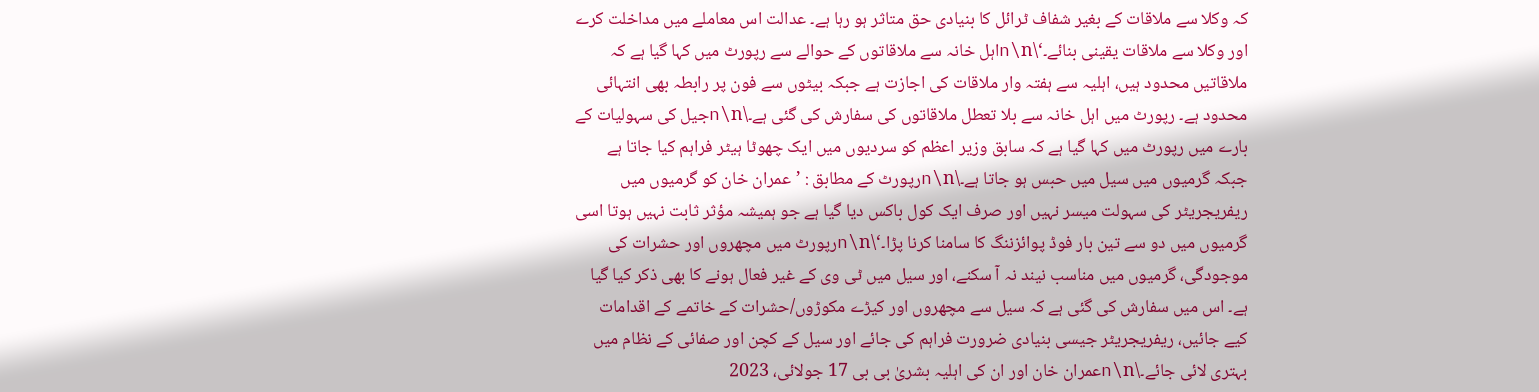کہ وکلا سے ملاقات کے بغیر شفاف ٹرائل کا بنیادی حق متاثر ہو رہا ہے۔ عدالت اس معاملے میں مداخلت کرے اور وکلا سے ملاقات یقینی بنائے۔‘\n\nاہل خانہ سے ملاقاتوں کے حوالے سے رپورٹ میں کہا گیا ہے کہ ملاقاتیں محدود ہیں، اہلیہ سے ہفتہ وار ملاقات کی اجازت ہے جبکہ بیٹوں سے فون پر رابطہ بھی انتہائی محدود ہے۔ رپورٹ میں اہل خانہ سے بلا تعطل ملاقاتوں کی سفارش کی گئی ہے۔\n\nجیل کی سہولیات کے بارے میں رپورٹ میں کہا گیا ہے کہ سابق وزیر اعظم کو سردیوں میں ایک چھوٹا ہیٹر فراہم کیا جاتا ہے جبکہ گرمیوں میں سیل میں حبس ہو جاتا ہے۔\n\nرپورٹ کے مطابق : ’عمران خان کو گرمیوں میں ریفریجریٹر کی سہولت میسر نہیں اور صرف ایک کول باکس دیا گیا ہے جو ہمیشہ مؤثر ثابت نہیں ہوتا اسی گرمیوں میں دو سے تین بار فوڈ پوائزننگ کا سامنا کرنا پڑا۔‘\n\nرپورٹ میں مچھروں اور حشرات کی موجودگی، گرمیوں میں مناسب نیند نہ آ سکنے، اور سیل میں ٹی وی کے غیر فعال ہونے کا بھی ذکر کیا گیا ہے۔ اس میں سفارش کی گئی ہے کہ سیل سے مچھروں اور کیڑے مکوڑوں/حشرات کے خاتمے کے اقدامات کیے جائیں، ریفریجریٹر جیسی بنیادی ضرورت فراہم کی جائے اور سیل کے کچن اور صفائی کے نظام میں بہتری لائی جائے۔\n\nعمران خان اور ان کی اہلیہ بشریٰ بی بی 17 جولائی، 2023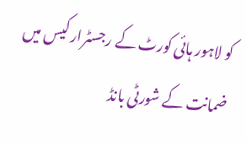کو لاہور ہائی کورٹ کے رجسٹرار کیس میں ضمانت کے شورٹی بانڈ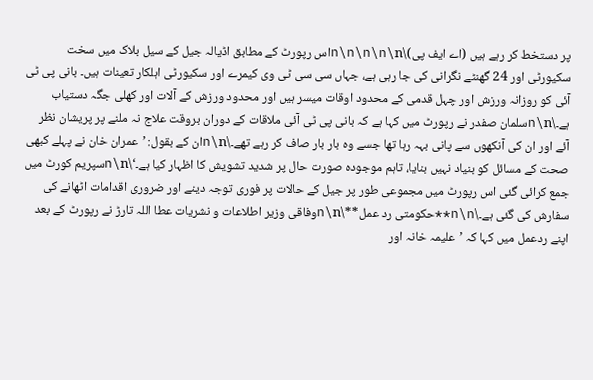پر دستخط کر رہے ہیں (اے ایف پی)\n\n\n\n\nاس رپورٹ کے مطابق اڈیالہ جیل کے سیل بلاک میں سخت سکیورٹی اور 24 گھنٹے نگرانی کی جا رہی ہے، جہاں سی سی ٹی وی کیمرے اور سکیورٹی اہلکار تعینات ہیں۔ بانی پی ٹی آئی کو روزانہ ورزش اور چہل قدمی کے محدود اوقات میسر ہیں اور محدود ورزش کے آلات اور کھلی جگہ دستیاب ہے۔\n\nسلمان صفدر نے رپورٹ میں کہا ہے کہ بانی پی ٹی آئی ملاقات کے دوران بروقت علاج نہ ملنے پر پریشان نظر آئے اور ان کی آنکھوں سے پانی بہہ رہا تھا جسے وہ بار بار صاف کر رہے تھے۔\n\nان کے بقول: ’عمران خان نے پہلے کبھی صحت کے مسائل کو بنیاد نہیں بنایا، تاہم موجودہ صورت حال پر شدید تشویش کا اظہار کیا ہے۔‘\n\nسپریم کورٹ میں جمع کرائی گئی اس رپورٹ میں مجموعی طور پر جیل کے حالات پر فوری توجہ دینے اور ضروری اقدامات اٹھانے کی سفارش کی گئی ہے۔\n\n**حکومتی رد عمل**\n\nوفاقی وزیر اطلاعات و نشریات عطا اللہ تارڑ نے رپورٹ کے بعد اپنے ردعمل میں کہا کہ ’علیمہ خانہ اور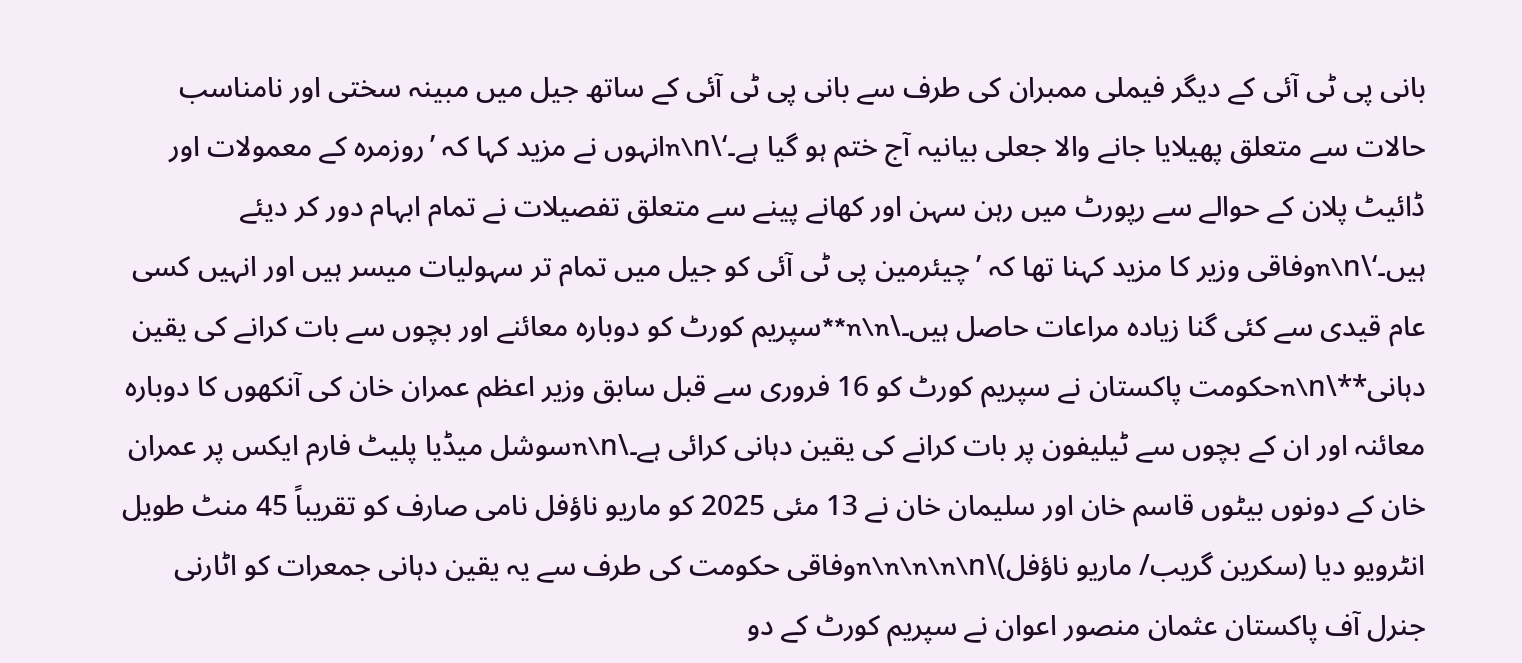بانی پی ٹی آئی کے دیگر فیملی ممبران کی طرف سے بانی پی ٹی آئی کے ساتھ جیل میں مبینہ سختی اور نامناسب حالات سے متعلق پھیلایا جانے والا جعلی بیانیہ آج ختم ہو گیا ہے۔‘\n\nانہوں نے مزید کہا کہ ’روزمرہ کے معمولات اور ڈائیٹ پلان کے حوالے سے رپورٹ میں رہن سہن اور کھانے پینے سے متعلق تفصیلات نے تمام ابہام دور کر دیئے ہیں۔‘\n\nوفاقی وزیر کا مزید کہنا تھا کہ ’چیئرمین پی ٹی آئی کو جیل میں تمام تر سہولیات میسر ہیں اور انہیں کسی عام قیدی سے کئی گنا زیادہ مراعات حاصل ہیں۔\n\n**سپریم کورٹ کو دوبارہ معائنے اور بچوں سے بات کرانے کی یقین دہانی**\n\nحکومت پاکستان نے سپریم کورٹ کو 16 فروری سے قبل سابق وزیر اعظم عمران خان کی آنکھوں کا دوبارہ معائنہ اور ان کے بچوں سے ٹیلیفون پر بات کرانے کی یقین دہانی کرائی ہے۔\n\nسوشل میڈیا پلیٹ فارم ایکس پر عمران خان کے دونوں بیٹوں قاسم خان اور سلیمان خان نے 13 مئی 2025 کو ماریو ناؤفل نامی صارف کو تقریباً 45 منٹ طویل انٹرویو دیا (سکرین گریب/ ماریو ناؤفل)\n\n\n\n\nوفاقی حکومت کی طرف سے یہ یقین دہانی جمعرات کو اٹارنی جنرل آف پاکستان عثمان منصور اعوان نے سپریم کورٹ کے دو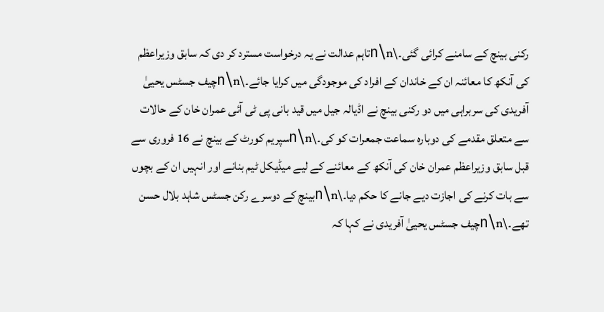رکنی بینچ کے سامنے کرائی گئی۔\n\nتاہم عدالت نے یہ درخواست مسترد کر دی کہ سابق وزیراعظم کی آنکھ کا معائنہ ان کے خاندان کے افراد کی موجودگی میں کرایا جائے۔\n\nچیف جسٹس یحییٰ آفریدی کی سربراہی میں دو رکنی بینچ نے اڈیالہ جیل میں قید بانی پی ٹی آئی عمران خان کے حالات سے متعلق مقدمے کی دوبارہ سماعت جمعرات کو کی۔\n\nسپریم کورٹ کے بینچ نے 16 فروری سے قبل سابق وزیراعظم عمران خان کی آنکھ کے معائنے کے لیے میڈیکل ٹیم بنانے اور انہیں ان کے بچوں سے بات کرنے کی اجازت دیے جانے کا حکم دیا۔\n\nبینچ کے دوسرے رکن جسٹس شاہد بلال حسن تھے۔\n\nچیف جسٹس یحییٰ آفریدی نے کہا کہ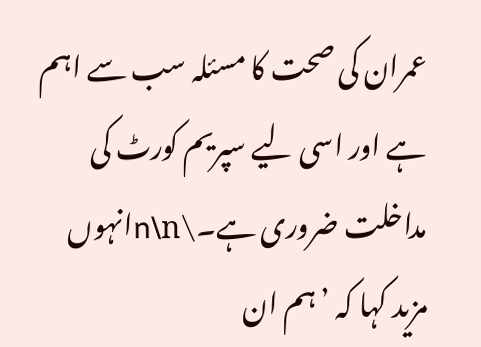عمران کی صحت کا مسئلہ سب سے اہم ہے اور اسی لیے سپریم کورٹ کی مداخلت ضروری ہے۔\n\nانہوں مزید کہا کہ ’ہم ان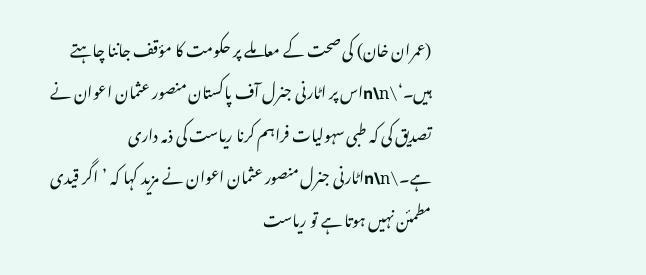(عمران خان) کی صحت کے معاملے پر حکومت کا مؤقف جاننا چاہتے ہیں۔‘\n\nاس پر اٹارنی جنرل آف پاکستان منصور عثمان اعوان نے تصدیق کی کہ طبی سہولیات فراہم کرنا ریاست کی ذمہ داری ہے۔\n\nاٹارنی جنرل منصور عثمان اعوان نے مزید کہا کہ ’اگر قیدی مطمئن نہیں ہوتا ہے تو ریاست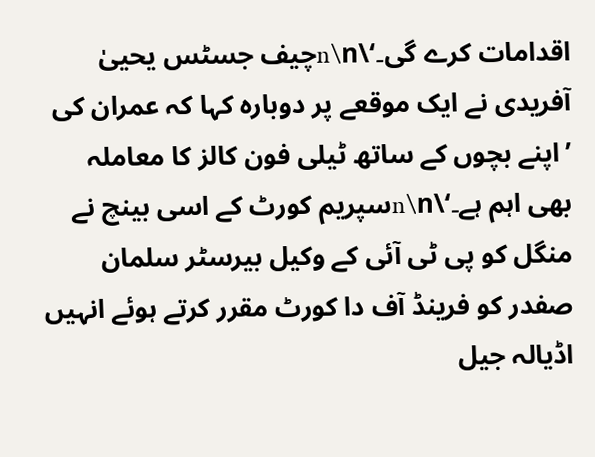اقدامات کرے گی۔‘\n\nچیف جسٹس یحییٰ آفریدی نے ایک موقعے پر دوبارہ کہا کہ عمران کی ’اپنے بچوں کے ساتھ ٹیلی فون کالز کا معاملہ بھی اہم ہے۔‘\n\nسپریم کورٹ کے اسی بینچ نے منگل کو پی ٹی آئی کے وکیل بیرسٹر سلمان صفدر کو فرینڈ آف دا کورٹ مقرر کرتے ہوئے انہیں اڈیالہ جیل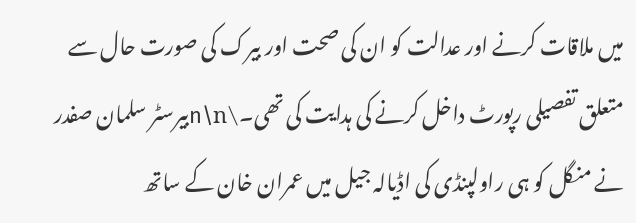میں ملاقات کرنے اور عدالت کو ان کی صحت اور بیرک کی صورت حال سے متعلق تفصیلی رپورٹ داخل کرنے کی ہدایت کی تھی۔\n\nبیرسٹر سلمان صفدر نے منگل کو ہی راولپنڈی کی اڈیالہ جیل میں عمران خان کے ساتھ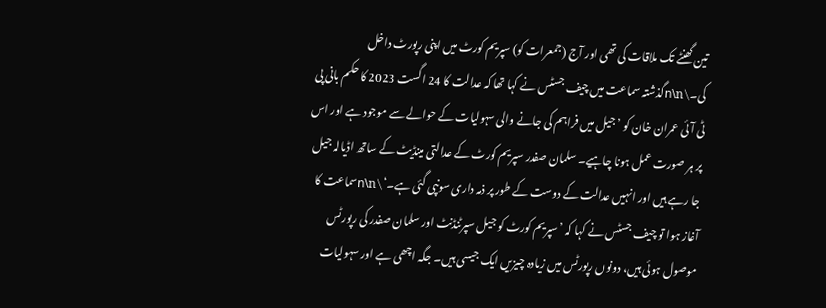تین گھنٹے تک ملاقات کی تھی اور آج (جمعرات کو) سپریم کورٹ میں اپنی رپورٹ داخل کی۔\n\nگذشتہ سماعت میں چیف جسٹس نے کہا تھا کہ عدالت کا 24 اگست 2023 کا حکم بانی پی ٹی آئی عمران خان کو ’جیل میں فراہم کی جانے والی سہولیات کے حوالے سے موجود ہے اور اس پر ہر صورت عمل ہونا چاہیے۔ سلمان صفدر سپریم کورٹ کے عدالتی مینڈیٹ کے ساتھ اڈیالہ جیل جا رہے ہیں اور انہیں عدالت کے دوست کے طور پر ذمہ داری سونپی گئی ہے۔‘\n\nسماعت کا آغاز ہوا تو چیف جسٹس نے کہا کہ ’سپریم کورٹ کو جیل سپرٹنڈنٹ اور سلمان صفدر کی رپورٹس موصول ہوئی ہیں، دونوں رپورٹس میں زیادہ چیزیں ایک جیسی ہیں۔ جگہ اچھی ہے اور سہولیات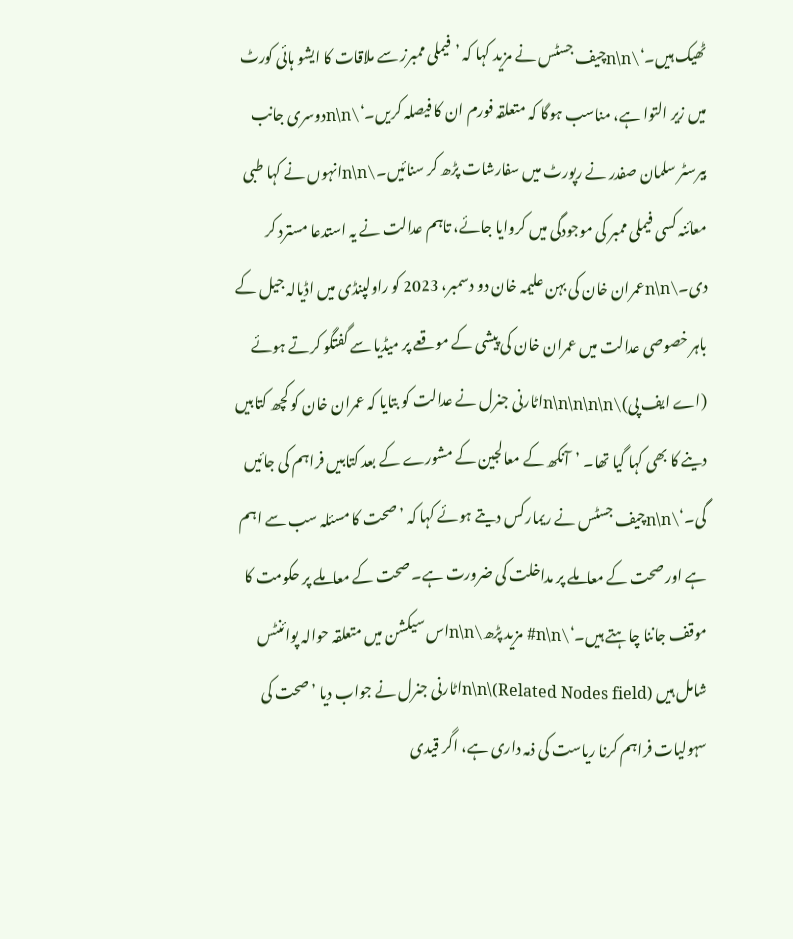ٹھیک ہیں۔‘\n\nچیف جسٹس نے مزید کہا کہ ’فیملی ممبرز سے ملاقات کا ایشو ہائی کورٹ میں زیر التوا ہے، مناسب ہوگا کہ متعلقہ فورم ان کا فیصلہ کریں۔‘\n\nدوسری جانب بیرسٹر سلمان صفدر نے رپورٹ میں سفارشات پڑھ کر سنائیں۔\n\nانہوں نے کہا طبی معائنہ کسی فیملی ممبر کی موجودگی میں کروایا جائے، تاہم عدالت نے یہ استدعا مسترد کر دی۔\n\nعمران خان کی بہن علیمہ خان دو دسمبر، 2023 کو راولپنڈی میں اڈیالہ جیل کے باہر خصوصی عدالت میں عمران خان کی پیشی کے موقعے پر میڈیا سے گفتگو کرتے ہوئے (اے ایف پی)\n\n\n\n\nاٹارنی جنرل نے عدالت کو بتایا کہ عمران خان کو کچھ کتابیں دینے کا بھی کہا گیا تھا۔ ’آنکھ کے معالجین کے مشورے کے بعد کتابیں فراہم کی جائیں گی۔‘\n\nچیف جسٹس نے ریمارکس دیتے ہوئے کہا کہ ’صحت کا مسئلہ سب سے اہم ہے اور صحت کے معاملے پر مداخلت کی ضرورت ہے۔ صحت کے معاملے پر حکومت کا موقف جاننا چاہتے ہیں۔‘\n\n# مزید پڑھ\n\nاس سیکشن میں متعلقہ حوالہ پوائنٹس شامل ہیں (Related Nodes field)\n\nاٹارنی جنرل نے جواب دیا ’صحت کی سہولیات فراہم کرنا ریاست کی ذمہ داری ہے، اگر قیدی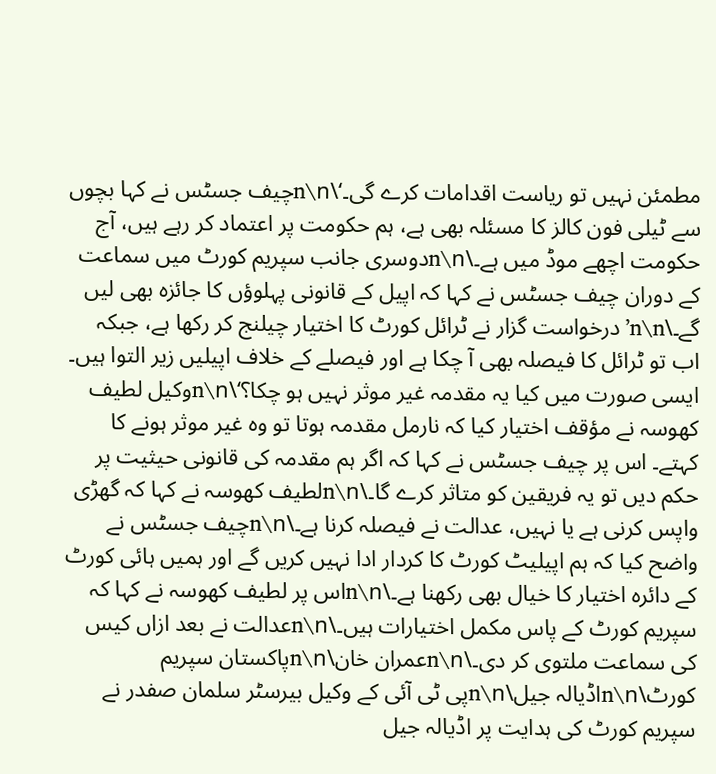مطمئن نہیں تو ریاست اقدامات کرے گی۔‘\n\nچیف جسٹس نے کہا بچوں سے ٹیلی فون کالز کا مسئلہ بھی ہے، ہم حکومت پر اعتماد کر رہے ہیں، آج حکومت اچھے موڈ میں ہے۔\n\nدوسری جانب سپریم کورٹ میں سماعت کے دوران چیف جسٹس نے کہا کہ اپیل کے قانونی پہلوؤں کا جائزہ بھی لیں گے۔\n\n’درخواست گزار نے ٹرائل کورٹ کا اختیار چیلنج کر رکھا ہے، جبکہ اب تو ٹرائل کا فیصلہ بھی آ چکا ہے اور فیصلے کے خلاف اپیلیں زیر التوا ہیں۔ ایسی صورت میں کیا یہ مقدمہ غیر موثر نہیں ہو چکا؟‘\n\nوکیل لطیف کھوسہ نے مؤقف اختیار کیا کہ نارمل مقدمہ ہوتا تو وہ غیر موثر ہونے کا کہتے۔ اس پر چیف جسٹس نے کہا کہ اگر ہم مقدمہ کی قانونی حیثیت پر حکم دیں تو یہ فریقین کو متاثر کرے گا۔\n\nلطیف کھوسہ نے کہا کہ گھڑی واپس کرنی ہے یا نہیں، عدالت نے فیصلہ کرنا ہے۔\n\nچیف جسٹس نے واضح کیا کہ ہم اپیلیٹ کورٹ کا کردار ادا نہیں کریں گے اور ہمیں ہائی کورٹ کے دائرہ اختیار کا خیال بھی رکھنا ہے۔\n\nاس پر لطیف کھوسہ نے کہا کہ سپریم کورٹ کے پاس مکمل اختیارات ہیں۔\n\nعدالت نے بعد ازاں کیس کی سماعت ملتوی کر دی۔\n\nعمران خان\n\nپاکستان سپریم کورٹ\n\nاڈیالہ جیل\n\nپی ٹی آئی کے وکیل بیرسٹر سلمان صفدر نے سپریم کورٹ کی ہدایت پر اڈیالہ جیل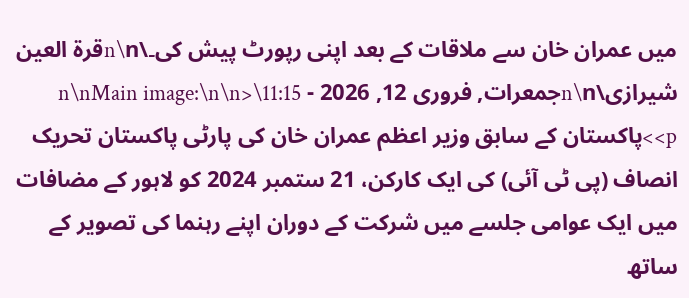میں عمران خان سے ملاقات کے بعد اپنی رپورٹ پیش کی۔\n\nقرۃ العین شیرازی\n\nجمعرات, فروری 12, 2026 - 11:15\n\nMain image:\n\n> <p>پاکستان کے سابق وزیر اعظم عمران خان کی پارٹی پاکستان تحریک انصاف (پی ٹی آئی) کی ایک کارکن، 21 ستمبر 2024 کو لاہور کے مضافات میں ایک عوامی جلسے میں شرکت کے دوران اپنے رہنما کی تصویر کے ساتھ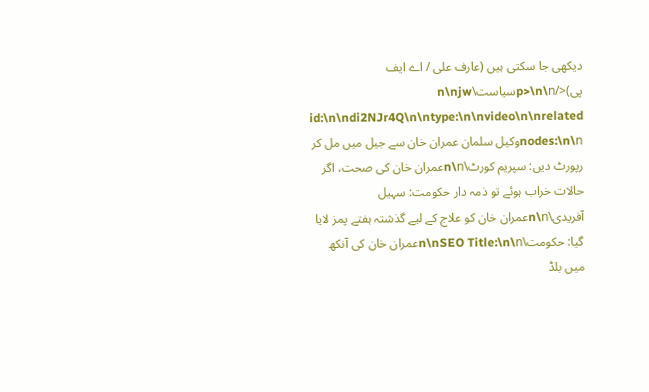دیکھی جا سکتی ہیں (عارف علی / اے ایف پی)</p>\n\nسیاست\n\njw id:\n\ndi2NJr4Q\n\ntype:\n\nvideo\n\nrelated nodes:\n\nوکیل سلمان عمران خان سے جیل میں مل کر رپورٹ دیں: سپریم کورٹ\n\nعمران خان کی صحت، اگر حالات خراب ہوئے تو ذمہ دار حکومت: سہیل آفریدی\n\nعمران خان کو علاج کے لیے گذشتہ ہفتے پمز لایا گیا: حکومت\n\nSEO Title:\n\nعمران خان کی آنکھ میں بلڈ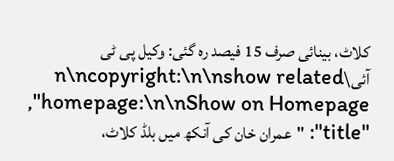کلاٹ، بینائی صرف 15 فیصد رہ گئی: وکیل پی ٹی آئی\n\ncopyright:\n\nshow related homepage:\n\nShow on Homepage",
"title": "عمران خان کی آنکھ میں بلڈ کلاٹ،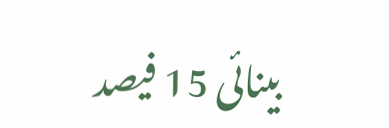بینائی 15 فیصد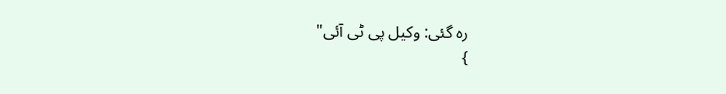رہ گئی: وکیل پی ٹی آئی"
}